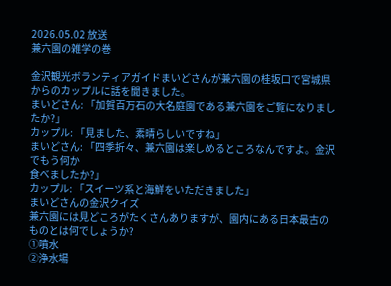2026.05.02 放送
兼六園の雑学の巻

金沢観光ボランティアガイドまいどさんが兼六園の桂坂口で宮城県からのカップルに話を聞きました。
まいどさん: 「加賀百万石の大名庭園である兼六園をご覧になりましたか?」
カップル: 「見ました、素晴らしいですね」
まいどさん: 「四季折々、兼六園は楽しめるところなんですよ。金沢でもう何か
食べましたか?」
カップル: 「スイーツ系と海鮮をいただきました」
まいどさんの金沢クイズ
兼六園には見どころがたくさんありますが、園内にある日本最古のものとは何でしょうか?
①噴水
②浄水場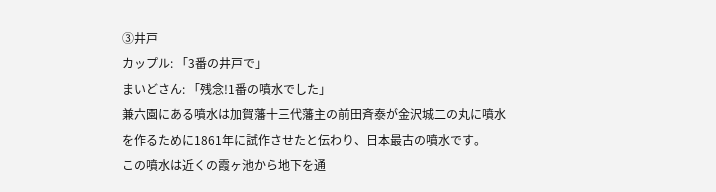③井戸
カップル: 「3番の井戸で」
まいどさん: 「残念!1番の噴水でした」
兼六園にある噴水は加賀藩十三代藩主の前田斉泰が金沢城二の丸に噴水を作るために1861年に試作させたと伝わり、日本最古の噴水です。
この噴水は近くの霞ヶ池から地下を通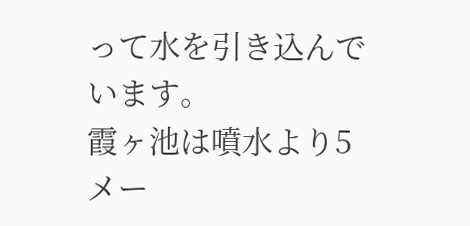って水を引き込んでいます。
霞ヶ池は噴水より5 メー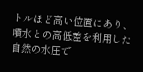トルほど高い位置にあり、噴水との高低差を利用した自然の水圧で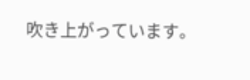吹き上がっています。